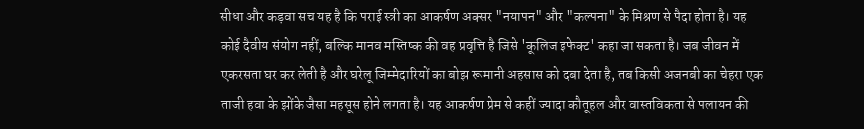सीधा और कड़वा सच यह है कि पराई स्त्री का आकर्षण अक्सर "नयापन" और "कल्पना" के मिश्रण से पैदा होता है। यह कोई दैवीय संयोग नहीं, बल्कि मानव मस्तिष्क की वह प्रवृत्ति है जिसे 'कूलिज इफेक्ट' कहा जा सकता है। जब जीवन में एकरसता घर कर लेती है और घरेलू जिम्मेदारियों का बोझ रूमानी अहसास को दबा देता है, तब किसी अजनबी का चेहरा एक ताजी हवा के झोंके जैसा महसूस होने लगता है। यह आकर्षण प्रेम से कहीं ज्यादा कौतूहल और वास्तविकता से पलायन की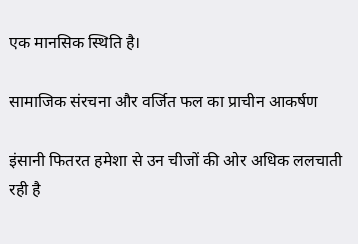एक मानसिक स्थिति है।

सामाजिक संरचना और वर्जित फल का प्राचीन आकर्षण

इंसानी फितरत हमेशा से उन चीजों की ओर अधिक ललचाती रही है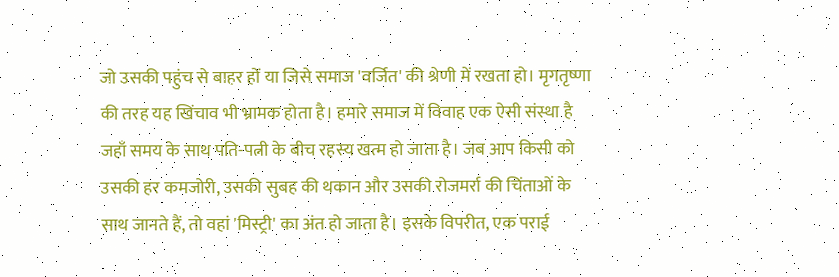जो उसकी पहुंच से बाहर हों या जिसे समाज 'वर्जित' की श्रेणी में रखता हो। मृगतृष्णा की तरह यह खिंचाव भी भ्रामक होता है। हमारे समाज में विवाह एक ऐसी संस्था है जहाँ समय के साथ पति-पत्नी के बीच रहस्य खत्म हो जाता है। जब आप किसी को उसकी हर कमजोरी, उसकी सुबह की थकान और उसकी रोजमर्रा की चिंताओं के साथ जानते हैं, तो वहां 'मिस्ट्री' का अंत हो जाता है। इसके विपरीत, एक पराई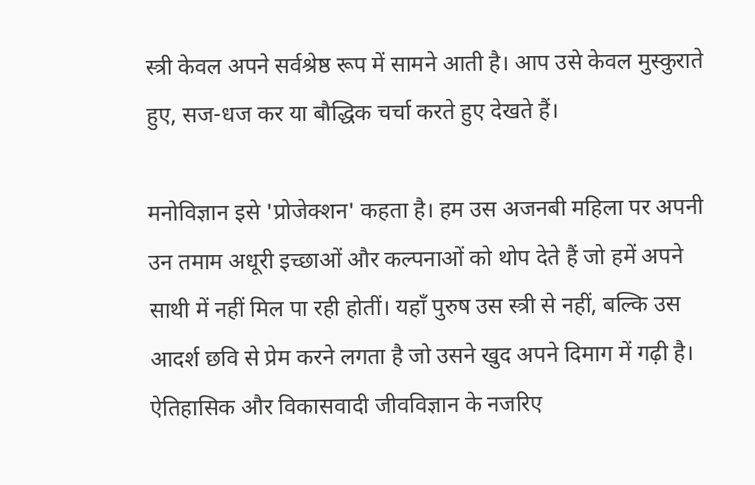स्त्री केवल अपने सर्वश्रेष्ठ रूप में सामने आती है। आप उसे केवल मुस्कुराते हुए, सज-धज कर या बौद्धिक चर्चा करते हुए देखते हैं।

मनोविज्ञान इसे 'प्रोजेक्शन' कहता है। हम उस अजनबी महिला पर अपनी उन तमाम अधूरी इच्छाओं और कल्पनाओं को थोप देते हैं जो हमें अपने साथी में नहीं मिल पा रही होतीं। यहाँ पुरुष उस स्त्री से नहीं, बल्कि उस आदर्श छवि से प्रेम करने लगता है जो उसने खुद अपने दिमाग में गढ़ी है। ऐतिहासिक और विकासवादी जीवविज्ञान के नजरिए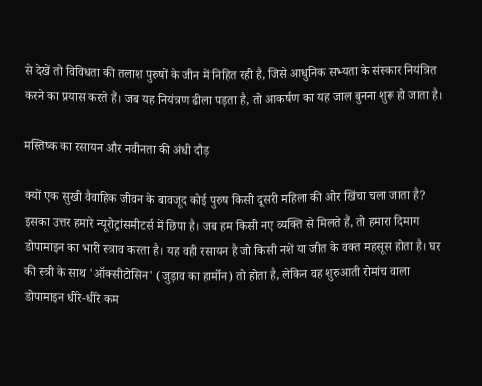से देखें तो विविधता की तलाश पुरुषों के जीन में निहित रही है, जिसे आधुनिक सभ्यता के संस्कार नियंत्रित करने का प्रयास करते हैं। जब यह नियंत्रण ढीला पड़ता है, तो आकर्षण का यह जाल बुनना शुरू हो जाता है।

मस्तिष्क का रसायन और नवीनता की अंधी दौड़

क्यों एक सुखी वैवाहिक जीवन के बावजूद कोई पुरुष किसी दूसरी महिला की ओर खिंचा चला जाता है? इसका उत्तर हमारे न्यूरोट्रांसमीटर्स में छिपा है। जब हम किसी नए व्यक्ति से मिलते हैं, तो हमारा दिमाग डोपामाइन का भारी स्त्राव करता है। यह वही रसायन है जो किसी नशें या जीत के वक्त महसूस होता है। घर की स्त्री के साथ 'ऑक्सीटोसिन' (जुड़ाव का हार्मोन) तो होता है, लेकिन वह शुरुआती रोमांच वाला डोपामाइन धीरे-धीरे कम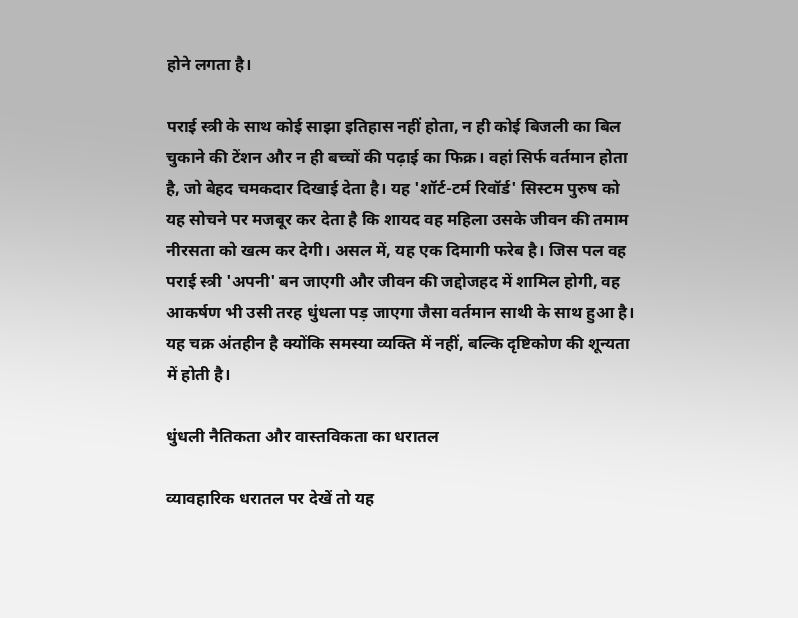होने लगता है।

पराई स्त्री के साथ कोई साझा इतिहास नहीं होता, न ही कोई बिजली का बिल चुकाने की टेंशन और न ही बच्चों की पढ़ाई का फिक्र। वहां सिर्फ वर्तमान होता है, जो बेहद चमकदार दिखाई देता है। यह 'शॉर्ट-टर्म रिवॉर्ड' सिस्टम पुरुष को यह सोचने पर मजबूर कर देता है कि शायद वह महिला उसके जीवन की तमाम नीरसता को खत्म कर देगी। असल में, यह एक दिमागी फरेब है। जिस पल वह पराई स्त्री 'अपनी' बन जाएगी और जीवन की जद्दोजहद में शामिल होगी, वह आकर्षण भी उसी तरह धुंधला पड़ जाएगा जैसा वर्तमान साथी के साथ हुआ है। यह चक्र अंतहीन है क्योंकि समस्या व्यक्ति में नहीं, बल्कि दृष्टिकोण की शून्यता में होती है।

धुंधली नैतिकता और वास्तविकता का धरातल

व्यावहारिक धरातल पर देखें तो यह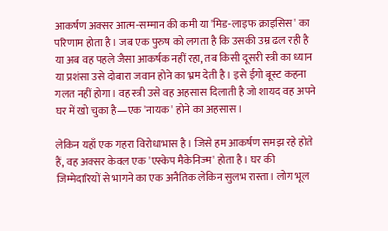आकर्षण अक्सर आत्म-सम्मान की कमी या 'मिड-लाइफ क्राइसिस' का परिणाम होता है। जब एक पुरुष को लगता है कि उसकी उम्र ढल रही है या अब वह पहले जैसा आकर्षक नहीं रहा, तब किसी दूसरी स्त्री का ध्यान या प्रशंसा उसे दोबारा जवान होने का भ्रम देती है। इसे ईगो बूस्ट कहना गलत नहीं होगा। वह स्त्री उसे वह अहसास दिलाती है जो शायद वह अपने घर में खो चुका है—एक 'नायक' होने का अहसास।

लेकिन यहाँ एक गहरा विरोधाभास है। जिसे हम आकर्षण समझ रहे होते हैं, वह अक्सर केवल एक 'एस्केप मैकेनिज्म' होता है। घर की जिम्मेदारियों से भागने का एक अनैतिक लेकिन सुलभ रास्ता। लोग भूल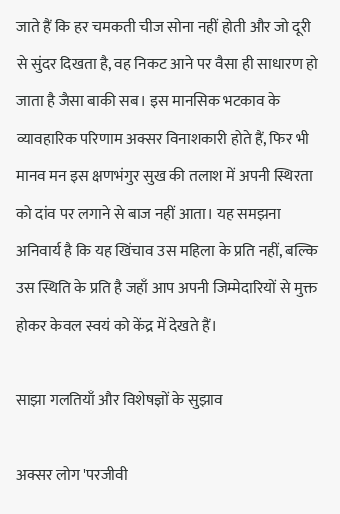जाते हैं कि हर चमकती चीज सोना नहीं होती और जो दूरी से सुंदर दिखता है, वह निकट आने पर वैसा ही साधारण हो जाता है जैसा बाकी सब। इस मानसिक भटकाव के व्यावहारिक परिणाम अक्सर विनाशकारी होते हैं, फिर भी मानव मन इस क्षणभंगुर सुख की तलाश में अपनी स्थिरता को दांव पर लगाने से बाज नहीं आता। यह समझना अनिवार्य है कि यह खिंचाव उस महिला के प्रति नहीं, बल्कि उस स्थिति के प्रति है जहाँ आप अपनी जिम्मेदारियों से मुक्त होकर केवल स्वयं को केंद्र में देखते हैं।

साझा गलतियाँ और विशेषज्ञों के सुझाव

अक्सर लोग 'परजीवी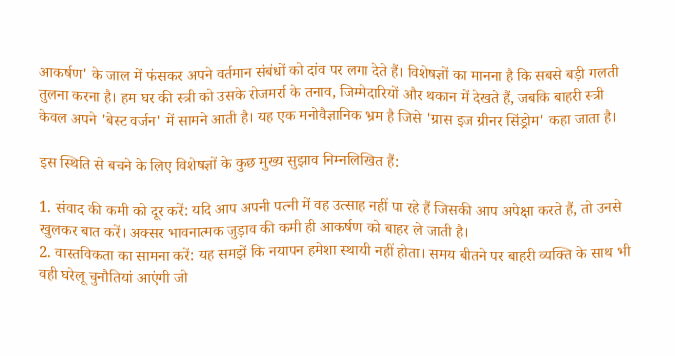आकर्षण' के जाल में फंसकर अपने वर्तमान संबंधों को दांव पर लगा देते हैं। विशेषज्ञों का मानना है कि सबसे बड़ी गलती तुलना करना है। हम घर की स्त्री को उसके रोजमर्रा के तनाव, जिम्मेदारियों और थकान में देखते हैं, जबकि बाहरी स्त्री केवल अपने 'बेस्ट वर्जन' में सामने आती है। यह एक मनोवैज्ञानिक भ्रम है जिसे 'ग्रास इज ग्रीनर सिंड्रोम' कहा जाता है।

इस स्थिति से बचने के लिए विशेषज्ञों के कुछ मुख्य सुझाव निम्नलिखित हैं:

1. संवाद की कमी को दूर करें: यदि आप अपनी पत्नी में वह उत्साह नहीं पा रहे हैं जिसकी आप अपेक्षा करते हैं, तो उनसे खुलकर बात करें। अक्सर भावनात्मक जुड़ाव की कमी ही आकर्षण को बाहर ले जाती है।
2. वास्तविकता का सामना करें: यह समझें कि नयापन हमेशा स्थायी नहीं होता। समय बीतने पर बाहरी व्यक्ति के साथ भी वही घरेलू चुनौतियां आएंगी जो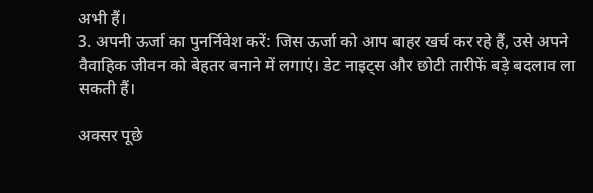अभी हैं।
3. अपनी ऊर्जा का पुनर्निवेश करें: जिस ऊर्जा को आप बाहर खर्च कर रहे हैं, उसे अपने वैवाहिक जीवन को बेहतर बनाने में लगाएं। डेट नाइट्स और छोटी तारीफें बड़े बदलाव ला सकती हैं।

अक्सर पूछे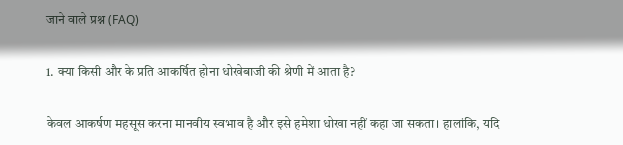जाने वाले प्रश्न (FAQ)

1. क्या किसी और के प्रति आकर्षित होना धोखेबाजी की श्रेणी में आता है?

केवल आकर्षण महसूस करना मानवीय स्वभाव है और इसे हमेशा धोखा नहीं कहा जा सकता। हालांकि, यदि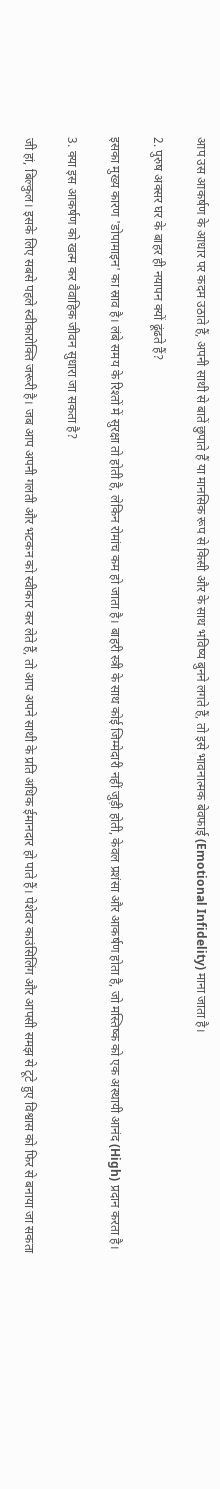आप उस आकर्षण के आधार पर कदम उठाते हैं, अपनी साथी से बातें छुपाते हैं या मानसिक रूप से किसी और के साथ भविष्य बुनने लगते हैं, तो इसे भावनात्मक बेवफाई (Emotional Infidelity) माना जाता है।

2. पुरुष अक्सर घर के बाहर ही नयापन क्यों ढूंढते हैं?

इसका मुख्य कारण 'डोपामाइन' का स्राव है। लंबे समय के रिश्तों में सुरक्षा तो होती है, लेकिन रोमांच कम हो जाता है। बाहरी स्त्री के साथ कोई जिम्मेदारी नहीं जुड़ी होती, केवल प्रशंसा और आकर्षण होता है, जो मस्तिष्क को एक अस्थायी आनंद (High) प्रदान करता है।

3. क्या इस आकर्षण को खत्म कर वैवाहिक जीवन सुधारा जा सकता है?

जी हां, बिल्कुल। इसके लिए सबसे पहले स्वीकारोक्ति जरूरी है। जब आप अपनी गलती और भटकन को स्वीकार कर लेते हैं, तो आप अपने साथी के प्रति अधिक ईमानदार हो पाते हैं। पेशेवर काउंसिलिंग और आपसी समझ से टूटे हुए विश्वास को फिर से बनाया जा सकता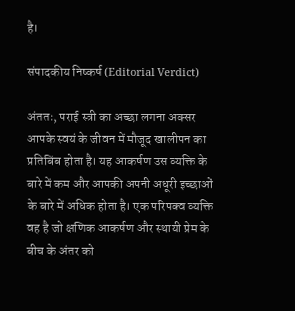है।

संपादकीय निष्कर्ष (Editorial Verdict)

अंततः, पराई स्त्री का अच्छा लगना अक्सर आपके स्वयं के जीवन में मौजूद खालीपन का प्रतिबिंब होता है। यह आकर्षण उस व्यक्ति के बारे में कम और आपकी अपनी अधूरी इच्छाओं के बारे में अधिक होता है। एक परिपक्व व्यक्ति वह है जो क्षणिक आकर्षण और स्थायी प्रेम के बीच के अंतर को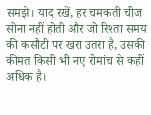समझे। याद रखें, हर चमकती चीज सोना नहीं होती और जो रिश्ता समय की कसौटी पर खरा उतरा है, उसकी कीमत किसी भी नए रोमांच से कहीं अधिक है।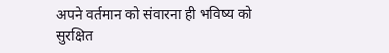अपने वर्तमान को संवारना ही भविष्य को सुरक्षित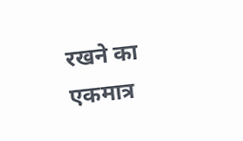रखने का एकमात्र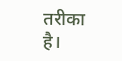तरीका है।